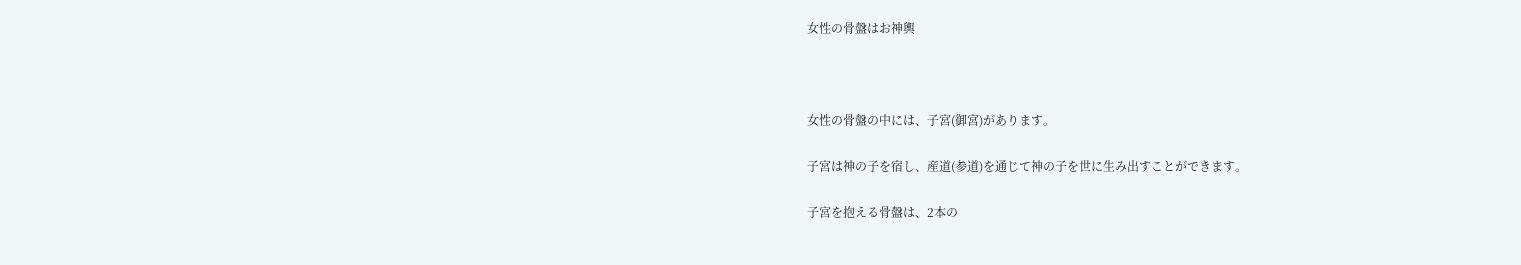女性の骨盤はお神輿



女性の骨盤の中には、子宮(御宮)があります。

子宮は神の子を宿し、産道(参道)を通じて神の子を世に生み出すことができます。

子宮を抱える骨盤は、2本の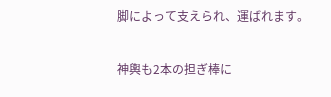脚によって支えられ、運ばれます。

神輿も2本の担ぎ棒に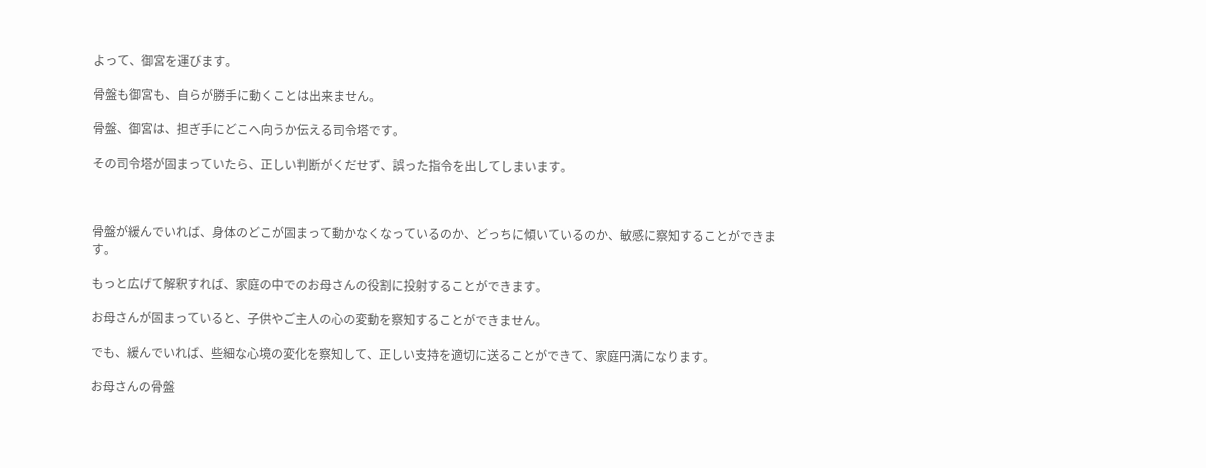よって、御宮を運びます。

骨盤も御宮も、自らが勝手に動くことは出来ません。

骨盤、御宮は、担ぎ手にどこへ向うか伝える司令塔です。

その司令塔が固まっていたら、正しい判断がくだせず、誤った指令を出してしまいます。



骨盤が緩んでいれば、身体のどこが固まって動かなくなっているのか、どっちに傾いているのか、敏感に察知することができます。

もっと広げて解釈すれば、家庭の中でのお母さんの役割に投射することができます。

お母さんが固まっていると、子供やご主人の心の変動を察知することができません。

でも、緩んでいれば、些細な心境の変化を察知して、正しい支持を適切に送ることができて、家庭円満になります。

お母さんの骨盤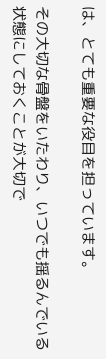は、とても重要な役目を担っています。

その大切な骨盤をいたわり、いつでも揺るんでいる状態にしておくことが大切で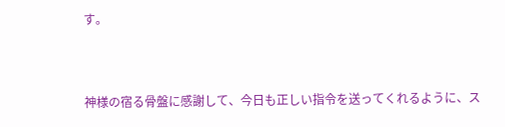す。



神様の宿る骨盤に感謝して、今日も正しい指令を送ってくれるように、ス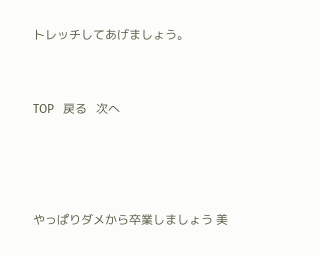トレッチしてあげましょう。



TOP   戻る   次へ





やっぱりダメから卒業しましょう 美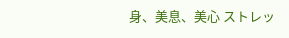身、美息、美心 ストレッ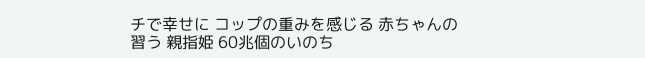チで幸せに コップの重みを感じる 赤ちゃんの習う 親指姫 60兆個のいのち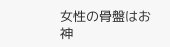女性の骨盤はお神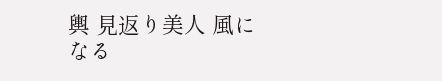輿 見返り美人 風になる